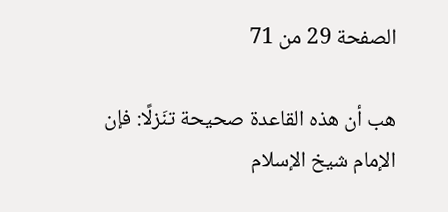الصفحة 29 من 71

هب أن هذه القاعدة صحيحة تنَزلًا: فإن الإمام شيخ الإسلام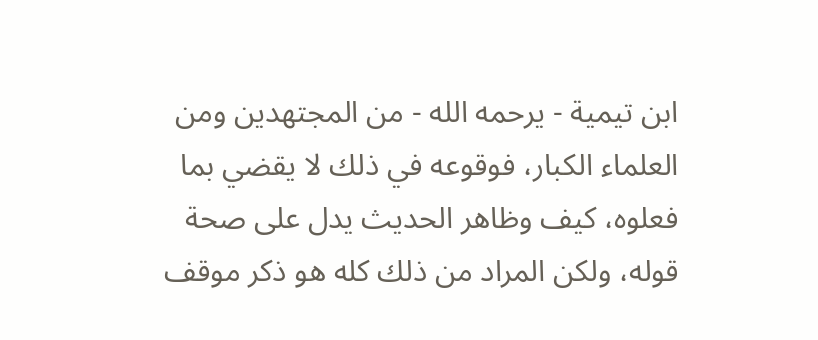ابن تيمية - يرحمه الله - من المجتهدين ومن العلماء الكبار، فوقوعه في ذلك لا يقضي بما فعلوه، كيف وظاهر الحديث يدل على صحة قوله، ولكن المراد من ذلك كله هو ذكر موقف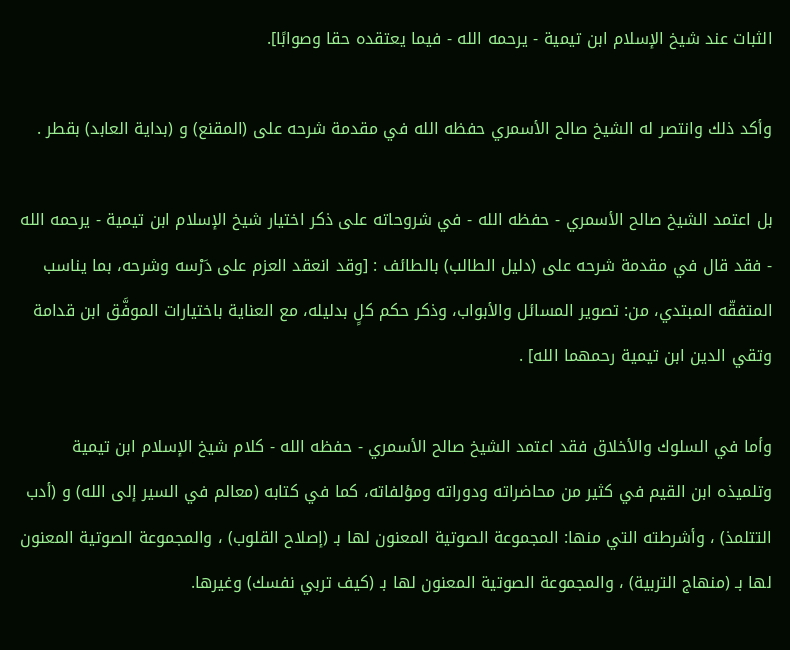الثبات عند شيخ الإسلام ابن تيمية - يرحمه الله - فيما يعتقده حقا وصوابًا].

وأكد ذلك وانتصر له الشيخ صالح الأسمري حفظه الله في مقدمة شرحه على (المقنع) و (بداية العابد) بقطر .

بل اعتمد الشيخ صالح الأسمري - حفظه الله - في شروحاته على ذكر اختيار شيخ الإسلام ابن تيمية - يرحمه الله - فقد قال في مقدمة شرحه على (دليل الطالب) بالطائف : [وقد انعقد العزم على دَرْسه وشرحه، بما يناسب المتفقّه المبتدي، من: تصوير المسائل والأبواب، وذكر حكم كلٍ بدليله، مع العناية باختيارات الموفَّق ابن قدامة وتقي الدين ابن تيمية رحمهما الله] .

وأما في السلوك والأخلاق فقد اعتمد الشيخ صالح الأسمري - حفظه الله - كلام شيخ الإسلام ابن تيمية وتلميذه ابن القيم في كثير من محاضراته ودوراته ومؤلفاته، كما في كتابه (معالم في السير إلى الله) و (أدب التتلمذ) ، وأشرطته التي منها: المجموعة الصوتية المعنون لها بـ (إصلاح القلوب) ، والمجموعة الصوتية المعنون لها بـ (منهاج التربية) ، والمجموعة الصوتية المعنون لها بـ (كيف تربي نفسك) وغيرها.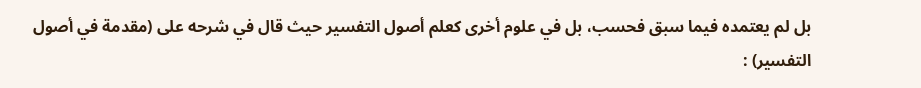بل لم يعتمده فيما سبق فحسب، بل في علوم أخرى كعلم أصول التفسير حيث قال في شرحه على (مقدمة في أصول التفسير) :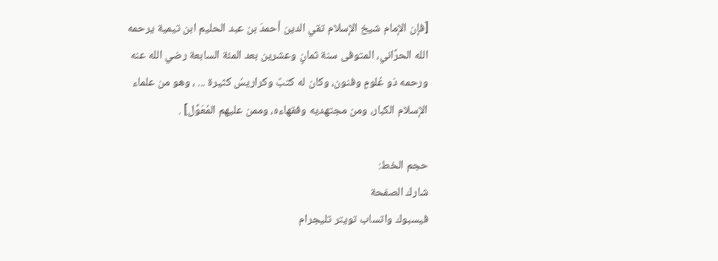[فإن الإمام شيخ الإسلام تقي الدين أحمدَ بن عبد الحليم ابن تيمية يرحمه الله الحرَّاني، المتوفى سنة ثمانٍ وعشرين بعد المئة السابعة رضي الله عنه ورحمه ذو عُلومٍ وفنون، وكان له كتبٌ وكراريسُ كثيرة ... ، وهو من علماء الإسلام الكبار، ومن مجتهديه وفقهاءه، وممن عليهم المُعَوَّل] .

حجم الخط:
شارك الصفحة
فيسبوك واتساب تويتر تليجرام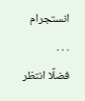انستجرام
. . .
فضلًا انتظر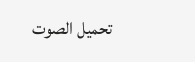تحميل الصوت